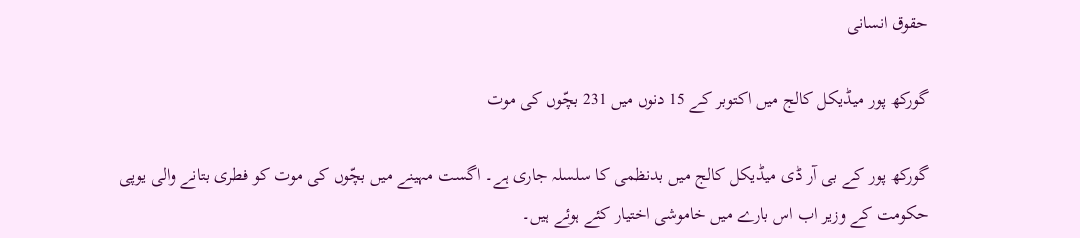حقوق انسانی

گورکھ پور میڈیکل کالج میں اکتوبر کے 15 دنوں میں 231 بچّوں کی موت

گورکھ پور کے بی آر ڈی میڈیکل کالج میں بدنظمی کا سلسلہ جاری ہے۔ اگست مہینے میں بچّوں کی موت کو فطری بتانے والی یوپی حکومت کے وزیر اب اس بارے میں خاموشی اختیار کئے ہوئے ہیں۔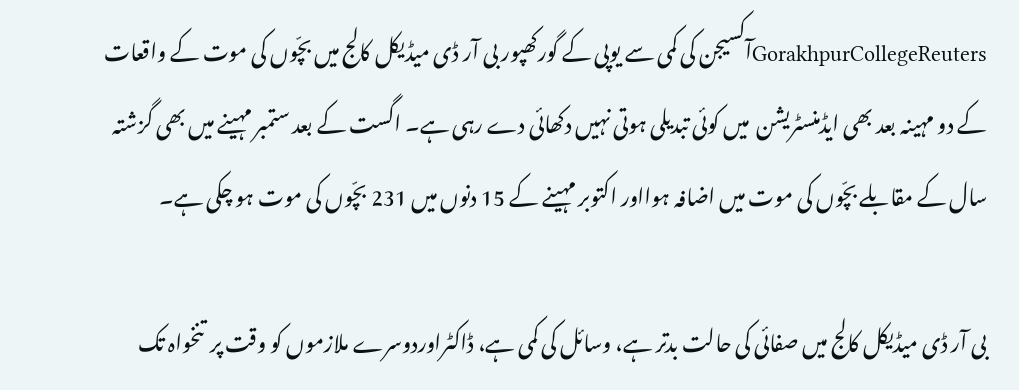GorakhpurCollegeReutersآکسیجن کی کمی سے یوپی کے گورکھپور بی آر ڈی میڈیکل کالج میں بچّوں کی موت کے واقعات کے دو مہینہ بعد بھی ایڈمنسٹریشن  میں کوئی تبدیلی ہوتی نہیں دکھائی دے رہی ہے۔ اگست کے بعد ستمبر مہینے میں بھی گزشتہ سال کے مقابلے بچّوں کی موت میں اضافہ ہوااور اکتوبر مہینے کے 15 دنوں میں 231 بچّوں کی موت ہو چکی ہے۔

بی آر ڈی میڈیکل کالج میں صفائی کی حالت بدتر ہے، وسائل کی کمی ہے، ڈاکٹراوردوسرے ملازموں کو وقت پر  تنخواہ تک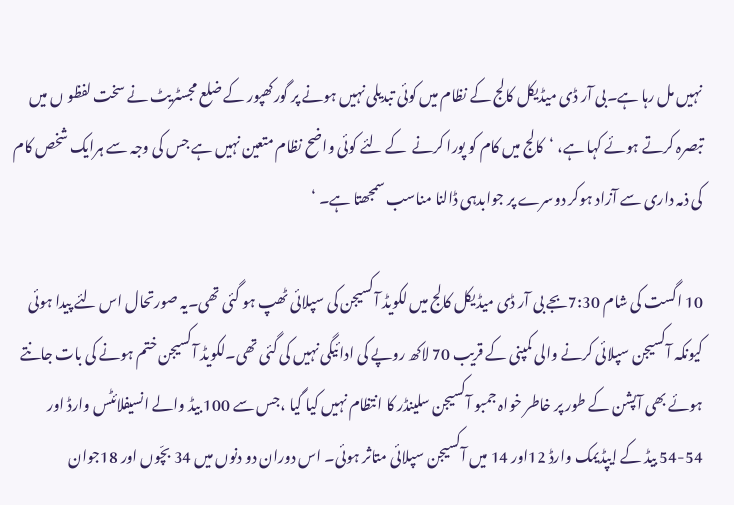نہیں مل رہا ہے۔بی آر ڈی میڈیکل کالج کے نظام میں کوئی تبدیلی نہیں ہونے پر گورکھپور کے ضلع مجسٹریٹ نے سخت لفظو ں میں  تبصرہ کرتے ہوئے کہا ہے، ‘کالج میں کام کو پورا کرنے  کے لئے کوئی واضح نظام متعین نہیں ہے جس کی وجہ سے ہرایک شخص کام کی ذمہ داری سے آزاد ہوکر دوسرے پر جوابدہی ڈالنا مناسب سمجھتا ہے۔ ‘

10 اگست کی شام 7:30بجے بی آر ڈی میڈیکل کالج میں لکویڈ آکسیجن کی سپلائی ٹھپ ہو گئی تھی۔یہ صورتحال اس لئے پیدا ہوئی کیونکہ آکسیجن سپلائی کرنے والی کمپنی کے قریب 70 لاکھ روپے کی ادائیگی نہیں کی گئی تھی۔لکویڈ آکسیجن ختم ہونے کی بات جانتے  ہوئے بھی آپشن کے طور پر خاطر خواہ جمبو آکسیجن سلینڈر کا انتظام نہیں کیا گیا ،جس سے 100 بیڈ والے انسیفلائٹس وارڈ اور 54-54 بیڈ کے ایپڈیمک وارڈ 12اور 14 میں آکسیجن سپلائی متاثر ہوئی۔ اس دوران دو دنوں میں 34 بچّوں اور 18جوان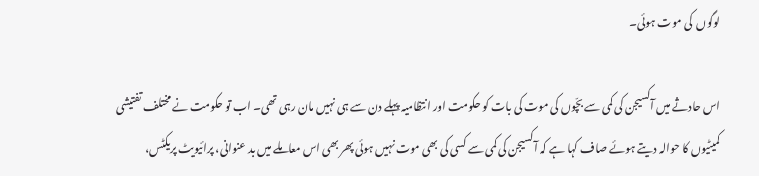لوگوں  کی موت ہوئی۔

اس حادثے میں آکسیجن کی کمی سے بچّوں کی موت کی بات کو حکومت اور انتظامیہ پہلے دن سے ہی نہیں مان رہی تھی۔ اب تو حکومت نے مختلف تفتیشی کمیٹیوں کا حوالہ دیتے ہوئے صاف کہا ہے کہ آکسیجن کی کمی سے کسی کی بھی موت نہیں ہوئی پھر بھی اس معاملے میں بد عنوانی، پرائیویٹ پریکٹس،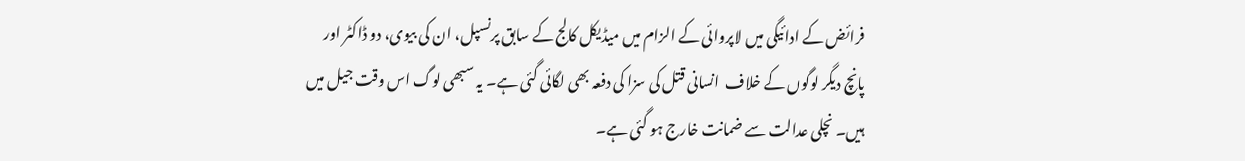فرائض کے ادائیگی میں لاپروائی کے الزام میں میڈیکل کالج کے سابق پرنسپل، ان کی بیوی، دو ڈاکٹر اور پانچ دیگر لوگوں کے خلاف  انسانی قتل کی سزا کی دفعہ بھی لگائی گئی ہے۔ یہ سبھی لوگ اس وقت جیل میں ہیں۔ نچلی عدالت سے ضمانت خارج ہو گئی ہے۔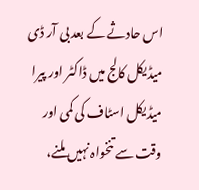اس حادثے کے بعد بی آر ڈی میڈیکل کالج میں ڈاکٹر اور پیرا میڈیکل اسٹاف کی کمی اور وقت سے تنخواہ نہیں ملنے،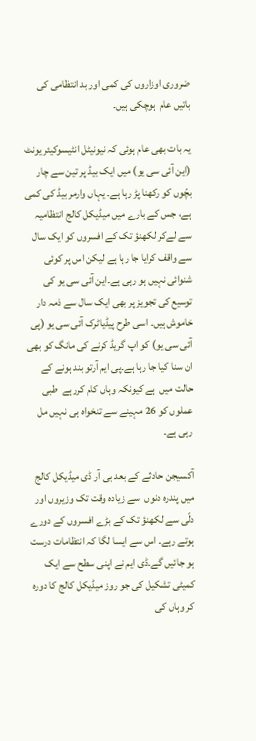ضروری اوزاروں کی کمی اور بد انتظامی کی باتیں عام  ہوچکی ہیں۔

یہ بات بھی عام ہوئی کہ نیونیٹل انٹیسوکیئر یونٹ (این آئی سی یو) میں ایک بیڈ پر تین سے چار بچّوں کو رکھنا پڑ رہا ہے۔ یہاں وارمر بیڈ کی کمی ہے، جس کے بارے میں میڈیکل کالج انتظامیہ سے لےکر لکھنؤ تک کے افسروں کو ایک سال سے واقف کرایا جا رہا ہے لیکن اس پر کوئی شنوائی نہیں ہو رہی ہے۔این آئی سی یو کی توسیع کی تجویز پر بھی ایک سال سے ذمہ دار خاموش ہیں۔ اسی طرح پیڈیاٹرک آئی سی یو (پی آئی سی یو) کو اپ گریڈ کرنے کی مانگ کو بھی ان سنا کیا جا رہا ہے۔پی ایم آرتو بند ہونے کے حالت میں  ہے کیونکہ وہاں کام کررہے  طبی عملوں کو 26 مہینے سے تنخواہ ہی نہیں مل رہی ہے۔

آکسیجن حادثے کے بعد بی آر ڈی میڈیکل کالج میں پندرہ دنوں  سے زیادہ وقت تک وزیروں اور دلّی سے لکھنؤ تک کے بڑے افسروں کے دورے ہوتے رہے۔ اس سے ایسا لگا کہ انتظامات درست ہو جائیں گے۔ڈی ایم نے اپنی سطح سے ایک کمیٹی تشکیل کی جو روز میڈیکل کالج کا دورہ کر وہاں کی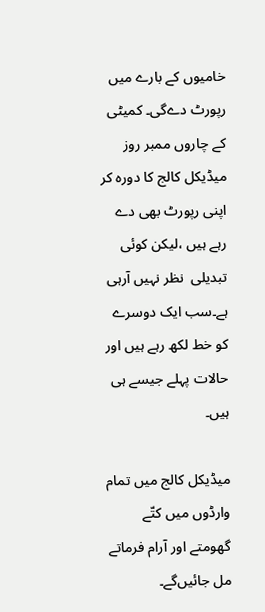خامیوں کے بارے میں رپورٹ دے‌گی۔ کمیٹی کے چاروں ممبر روز میڈیکل کالج کا دورہ کر اپنی رپورٹ بھی دے رہے ہیں ،لیکن کوئی تبدیلی  نظر نہیں آرہی ہے۔سب ایک دوسرے کو خط لکھ رہے ہیں اور حالات پہلے جیسے ہی  ہیں۔

میڈیکل کالج میں تمام وارڈوں میں کتّے گھومتے اور آرام فرماتے مل جائیں‌گے۔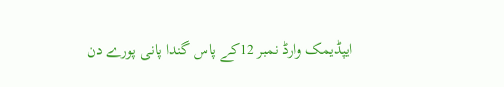ایپڈیمک وارڈ نمبر 12کے پاس گندا پانی پورے دن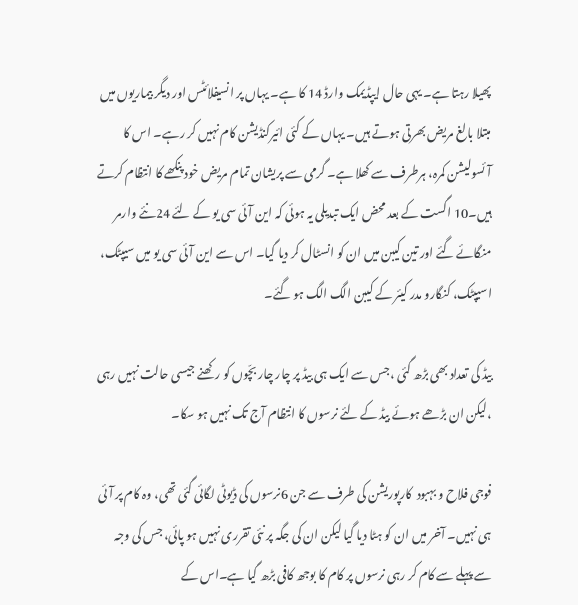پھیلا رہتا ہے۔ یہی حال ایپڈیمک وارڈ 14 کا ہے۔ یہاں پر انسیفلائٹس اور دیگر بیماریوں میں مبتلا بالغ مریض بھرتی ہوتے ہیں۔ یہاں کے کئی ائیرکنڈیشن کام نہیں کر رہے۔ اس کا آئسولیشن کمرہ، ہرطرف سے کھلا ہے۔ گرمی سے پریشان تمام مریض خود پنکھے کا انتظام کرتے ہیں۔10 اگست کے بعد محض ایک تبدیلی یہ ہوئی کہ این آئی سی یو کے لئے 24نئے وارمر منگائے گئے اور تین کیبن میں ان کو انسٹال کر دیا گیا۔ اس سے این آئی سی یو میں سیپٹک، اسیپٹک، کنگارو مدر کیئر کے کیبن الگ الگ ہو گئے۔

بیڈ کی تعداد بھی بڑھ گئی ،جس سے ایک ہی بیڈ پر چار چار بچّوں کو رکھنے جیسی حالت نہیں رہی ،لیکن ان بڑھے ہوئے بیڈ کے لئے نرسوں کا انتظام آج تک نہیں ہو سکا۔

فوجی فلاح و بہبود  کارپوریشن کی طرف سے جن 6نرسوں کی ڈیوٹی لگائی گئی تھی، وہ کام پر آئی ہی نہیں۔ آخر میں ان کو ہٹا دیا گیا لیکن ان کی جگہ پر نئی تقرری نہیں ہو پائی، جس کی وجہ سے پہلے سے کام کر رہی نرسوں پر کام کا بوجھ کافی بڑھ گیا ہے۔اس کے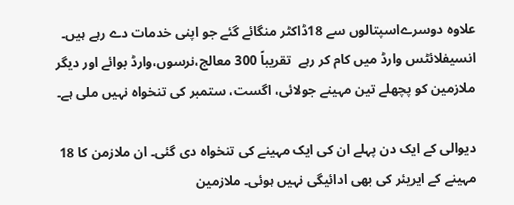علاوہ دوسرےاسپتالوں سے 18ڈاکٹر منگائے گئے جو اپنی خدمات دے رہے ہیں۔ انسیفلائٹس وارڈ میں کام کر رہے  تقریباً 300 معالج،نرسوں،وارڈ بوائے اور دیگر ملازمین کو پچھلے تین مہینے جولائی، اگست، ستمبر کی تنخواہ نہیں ملی ہے۔

دیوالی کے ایک دن پہلے ان کی ایک مہینے کی تنخواہ دی گئی۔ ان ملازمن کا 18 مہینے کے ایریئر کی بھی ادائیگی نہیں ہوئی۔ ملازمین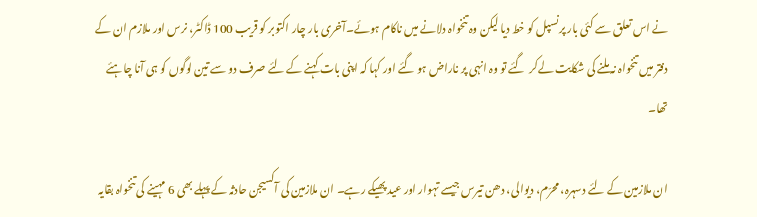نے اس تعلق سے کئی بار پرنسپل کو خط دیا لیکن وہ تنخواہ دلانے میں ناکام ہوئے۔آخری بار چار اکتوبر کو قریب 100 ڈاکٹر، نرس اور ملازم ان کے دفتر میں تنخواہ نہ ملنے کی شکایت لےکر  گئے تو وہ انہی پر ناراض ہو گئے اور کہا کہ اپنی بات کہنے کے لئے صرف دو سے تین لوگوں کو ہی آنا چاہئے تھا۔

ان ملازمین کے لئے دسہرہ، محرّم، دیوالی، دھن تیرس جیسے تہوار اور عید پھیکے رہے۔ ان ملازمین کی آکسیجن حادثہ کے پہلے بھی 6 مہینے کی تنخواہ بقایہ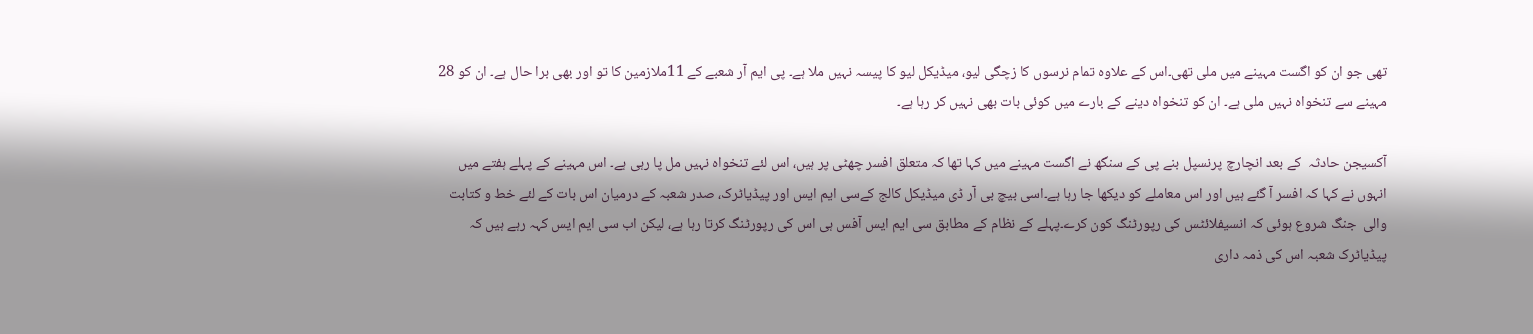تھی جو ان کو اگست مہینے میں ملی تھی۔اس کے علاوہ تمام نرسوں کا زچگی لیو، میڈیکل لیو کا پیسہ نہیں ملا ہے۔ پی ایم آر شعبے کے 11ملازمین کا تو اور بھی برا حال ہے۔ ان کو 28 مہینے سے تنخواہ نہیں ملی ہے۔ ان کو تنخواہ دینے کے بارے میں کوئی بات بھی نہیں کر رہا ہے۔

آکسیجن حادثہ  کے بعد انچارچ پرنسپل بنے پی کے سنگھ نے اگست مہینے میں کہا تھا کہ متعلق افسر چھٹی پر ہیں، اس لئے تنخواہ نہیں مل پا رہی ہے۔ اس مہینے کے پہلے ہفتے میں انہوں نے کہا کہ افسر آ گئے ہیں اور اس معاملے کو دیکھا جا رہا ہے۔اسی بیچ بی آر ڈی میڈیکل کالج کےسی ایم ایس اور پیڈیاٹرک، صدر شعبہ کے درمیان اس بات کے لئے خط و کتابت والی  جنگ شروع ہوئی کہ انسیفلائٹس کی رپورٹنگ کون کرے۔پہلے کے نظام کے مطابق سی ایم ایس آفس ہی اس کی رپورٹنگ کرتا رہا ہے، لیکن اب سی ایم ایس کہہ رہے ہیں کہ پیڈیاٹرک شعبہ اس کی ذمہ داری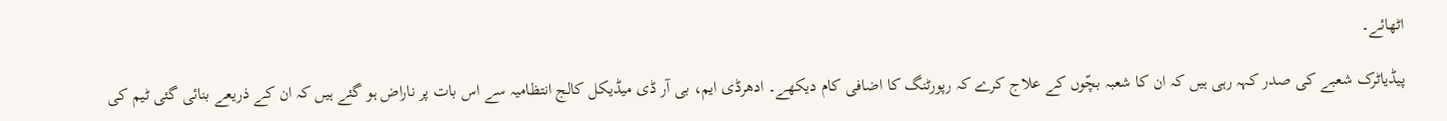اٹھائے۔

پیڈیاٹرک شعبے کی صدر کہہ رہی ہیں کہ ان کا شعبہ بچّوں کے علاج کرے کہ رپورٹنگ کا اضافی کام دیکھے۔ ادھرڈی ایم، بی آر ڈی میڈیکل کالج انتظامیہ سے اس بات پر ناراض ہو گئے ہیں کہ ان کے ذریعے بنائی گئی ٹیم کی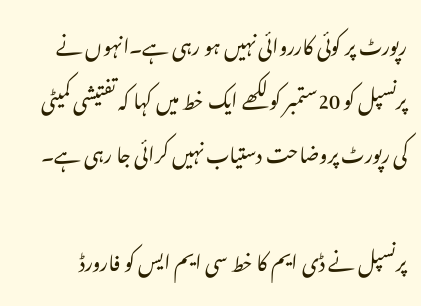رپورٹ پر کوئی کارروائی نہیں ہو رہی ہے۔انہوں نے پرنسپل کو 20ستمبر کو لکھے ایک خط میں کہا کہ تفتیشی کمیٹی کی رپورٹ پروضاحت دستیاب نہیں کرائی جا رہی ہے۔

پرنسپل نے ڈی ایم کا خط سی ایم ایس کو فارورڈ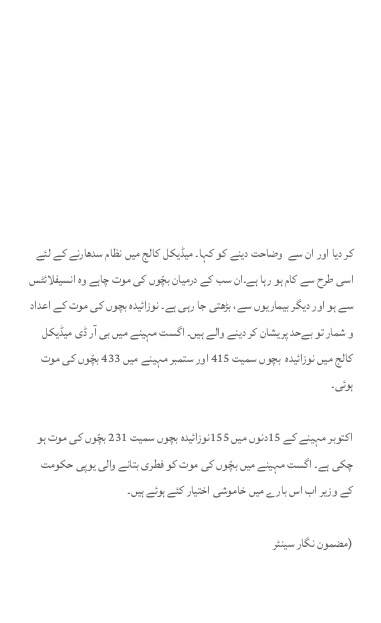کر دیا اور ان سے  وضاحت دینے کو کہا۔ میڈیکل کالج میں نظام سدھارنے کے لئے اسی طرح سے کام ہو رہا ہے۔ان سب کے درمیان بچّوں کی موت چاہے وہ انسیفلائٹس سے ہو اور دیگر بیماریوں سے، بڑھتی جا رہی ہے۔ نوزائیدہ بچوں کی موت کے اعداد و شمار تو بےحد پریشان کر دینے والے ہیں۔ اگست مہینے میں بی آر ڈی میڈیکل کالج میں نوزائیدہ  بچوں سمیت 415 اور ستمبر مہینے میں 433 بچّوں کی موت ہوئی۔

اکتوبر مہینے کے 15دنوں میں 155نوزائیدہ بچوں سمیت 231 بچّوں کی موت ہو چکی ہے۔ اگست مہینے میں بچّوں کی موت کو فطری بتانے والی یوپی حکومت کے وزیر اب اس بارے میں خاموشی اختیار کئے ہوئے ہیں۔

(مضمون نگار سینئر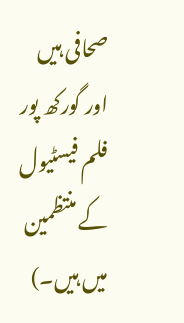صحافی ہیں اور گورکھ پور فلم فیسٹیول کے منتظمین میں ہیں۔)